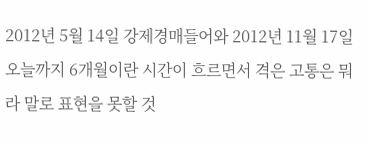2012년 5월 14일 강제경매들어와 2012년 11월 17일 오늘까지 6개월이란 시간이 흐르면서 격은 고통은 뭐라 말로 표현을 못할 것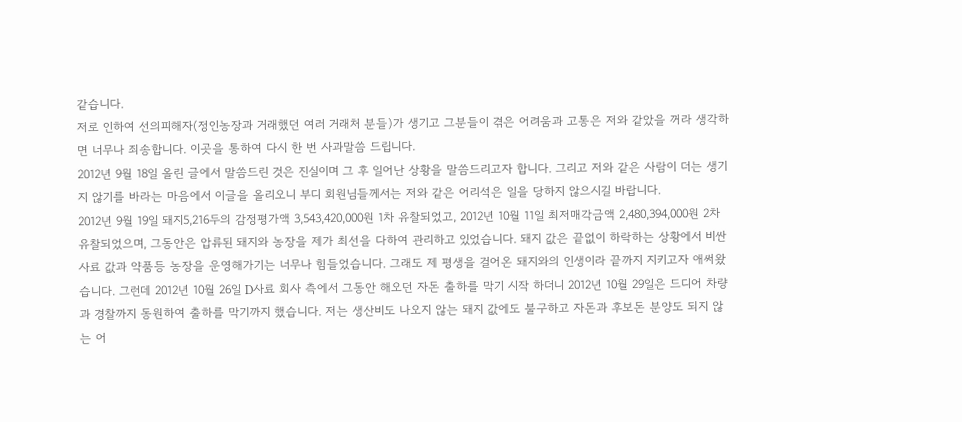같습니다.
저로 인하여 선의피해자(정인농장과 거래했던 여러 거래처 분들)가 생기고 그분들이 겪은 어려움과 고통은 저와 같았을 꺼라 생각하면 너무나 죄송합니다. 이곳을 통하여 다시 한 번 사과말씀 드립니다.
2012년 9월 18일 올린 글에서 말씀드린 것은 진실이며 그 후 일어난 상황을 말씀드리고자 합니다. 그리고 저와 같은 사람이 더는 생기지 않기를 바라는 마음에서 이글을 올리오니 부디 회원님들께서는 저와 같은 어리석은 일을 당하지 않으시길 바랍니다.
2012년 9월 19일 돼지5,216두의 감정평가액 3,543,420,000원 1차 유찰되었고, 2012년 10월 11일 최저매각금액 2,480,394,000원 2차 유찰되었으며, 그동안은 압류된 돼지와 농장을 제가 최선을 다하여 관리하고 있었습니다. 돼지 값은 끝없이 하락하는 상황에서 비싼 사료 값과 약품등 농장을 운영해가기는 너무나 힘들었습니다. 그래도 제 평생을 걸어온 돼지와의 인생이라 끝까지 지키고자 애써왔습니다. 그런데 2012년 10월 26일 D사료 회사 측에서 그동안 해오던 자돈 출하를 막기 시작 하더니 2012년 10월 29일은 드디어 차량과 경찰까지 동원하여 출하를 막기까지 했습니다. 저는 생산비도 나오지 않는 돼지 값에도 불구하고 자돈과 후보돈 분양도 되지 않는 어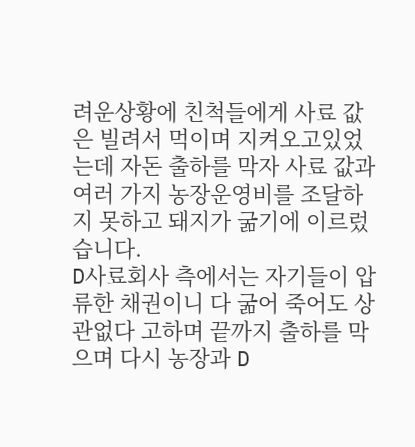려운상황에 친척들에게 사료 값은 빌려서 먹이며 지켜오고있었는데 자돈 출하를 막자 사료 값과 여러 가지 농장운영비를 조달하지 못하고 돼지가 굶기에 이르렀습니다.
D사료회사 측에서는 자기들이 압류한 채권이니 다 굶어 죽어도 상관없다 고하며 끝까지 출하를 막으며 다시 농장과 D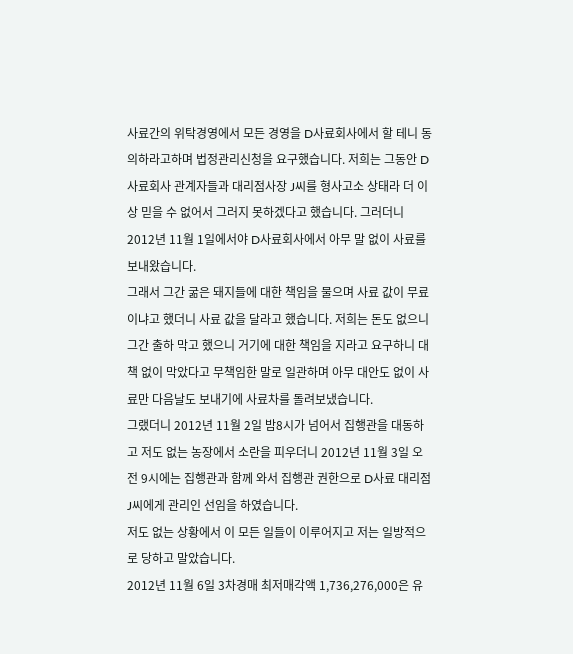사료간의 위탁경영에서 모든 경영을 D사료회사에서 할 테니 동의하라고하며 법정관리신청을 요구했습니다. 저희는 그동안 D사료회사 관계자들과 대리점사장 J씨를 형사고소 상태라 더 이상 믿을 수 없어서 그러지 못하겠다고 했습니다. 그러더니 2012년 11월 1일에서야 D사료회사에서 아무 말 없이 사료를 보내왔습니다.
그래서 그간 굶은 돼지들에 대한 책임을 물으며 사료 값이 무료이냐고 했더니 사료 값을 달라고 했습니다. 저희는 돈도 없으니 그간 출하 막고 했으니 거기에 대한 책임을 지라고 요구하니 대책 없이 막았다고 무책임한 말로 일관하며 아무 대안도 없이 사료만 다음날도 보내기에 사료차를 돌려보냈습니다.
그랬더니 2012년 11월 2일 밤8시가 넘어서 집행관을 대동하고 저도 없는 농장에서 소란을 피우더니 2012년 11월 3일 오전 9시에는 집행관과 함께 와서 집행관 권한으로 D사료 대리점 J씨에게 관리인 선임을 하였습니다.
저도 없는 상황에서 이 모든 일들이 이루어지고 저는 일방적으로 당하고 말았습니다.
2012년 11월 6일 3차경매 최저매각액 1,736,276,000은 유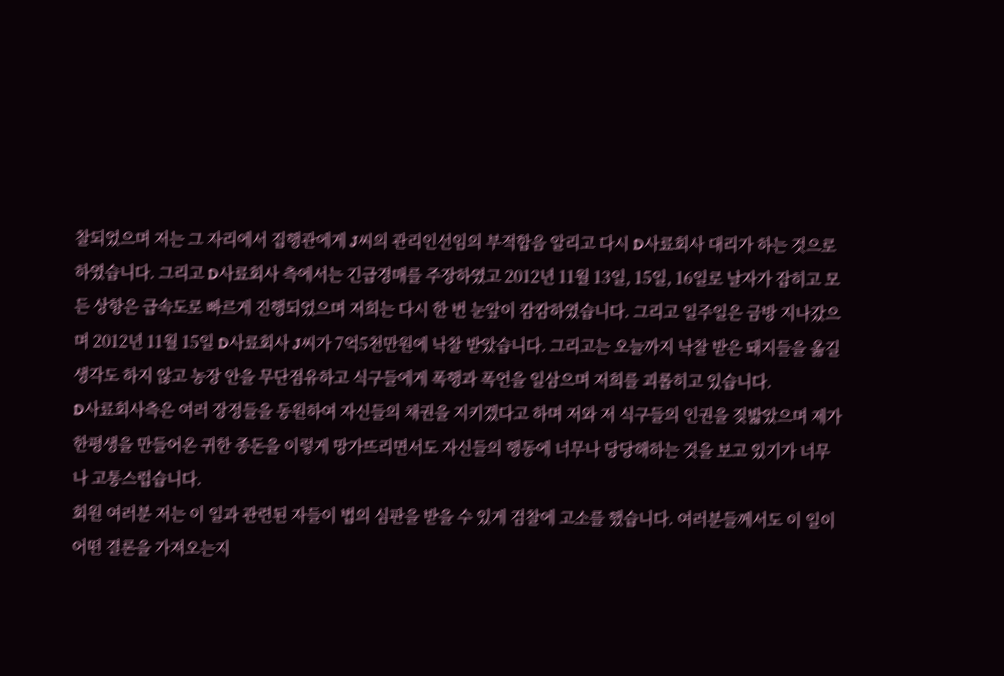찰되었으며 저는 그 자리에서 집행관에게 J씨의 관리인선임의 부적합음 알리고 다시 D사료회사 대리가 하는 것으로 하였습니다. 그리고 D사료회사 측에서는 긴급경매를 주장하였고 2012년 11월 13일, 15일, 16일로 날자가 잡히고 모든 상항은 급속도로 빠르게 진행되었으며 저희는 다시 한 번 눈앞이 캄캄하였습니다. 그리고 일주일은 금방 지나갔으며 2012년 11월 15일 D사료회사 J씨가 7억5천만원에 낙찰 받았습니다. 그리고는 오늘까지 낙찰 받은 돼지들을 옮길 생각도 하지 않고 농장 안을 무단점유하고 식구들에게 폭행과 폭언을 일삼으며 저희를 괴롭히고 있습니다.
D사료회사측은 여러 장정들을 동원하여 자신들의 채권을 지키겠다고 하며 저와 저 식구들의 인권을 짖밟았으며 제가 한평생을 만들어온 귀한 종돈을 이렇게 망가뜨리면서도 자신들의 행동에 너무나 당당해하는 것을 보고 있기가 너무나 고통스럽습니다.
회원 여러분 저는 이 일과 관련된 자들이 법의 심판을 받을 수 있게 검찰에 고소를 했습니다. 여러분들께서도 이 일이 어떤 결론을 가져오는지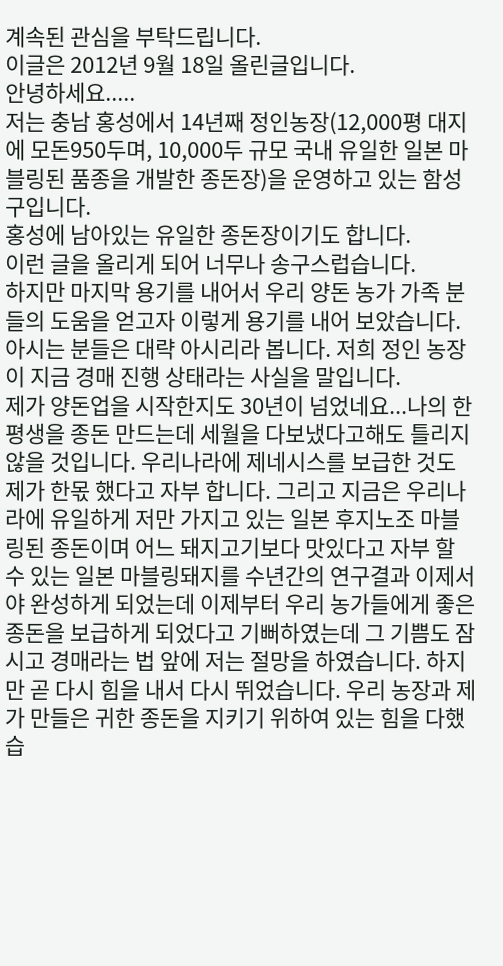계속된 관심을 부탁드립니다.
이글은 2012년 9월 18일 올린글입니다.
안녕하세요.....
저는 충남 홍성에서 14년째 정인농장(12,000평 대지에 모돈950두며, 10,000두 규모 국내 유일한 일본 마블링된 품종을 개발한 종돈장)을 운영하고 있는 함성구입니다.
홍성에 남아있는 유일한 종돈장이기도 합니다.
이런 글을 올리게 되어 너무나 송구스럽습니다.
하지만 마지막 용기를 내어서 우리 양돈 농가 가족 분들의 도움을 얻고자 이렇게 용기를 내어 보았습니다.
아시는 분들은 대략 아시리라 봅니다. 저희 정인 농장이 지금 경매 진행 상태라는 사실을 말입니다.
제가 양돈업을 시작한지도 30년이 넘었네요...나의 한평생을 종돈 만드는데 세월을 다보냈다고해도 틀리지 않을 것입니다. 우리나라에 제네시스를 보급한 것도 제가 한몫 했다고 자부 합니다. 그리고 지금은 우리나라에 유일하게 저만 가지고 있는 일본 후지노조 마블링된 종돈이며 어느 돼지고기보다 맛있다고 자부 할 수 있는 일본 마블링돼지를 수년간의 연구결과 이제서야 완성하게 되었는데 이제부터 우리 농가들에게 좋은 종돈을 보급하게 되었다고 기뻐하였는데 그 기쁨도 잠시고 경매라는 법 앞에 저는 절망을 하였습니다. 하지만 곧 다시 힘을 내서 다시 뛰었습니다. 우리 농장과 제가 만들은 귀한 종돈을 지키기 위하여 있는 힘을 다했습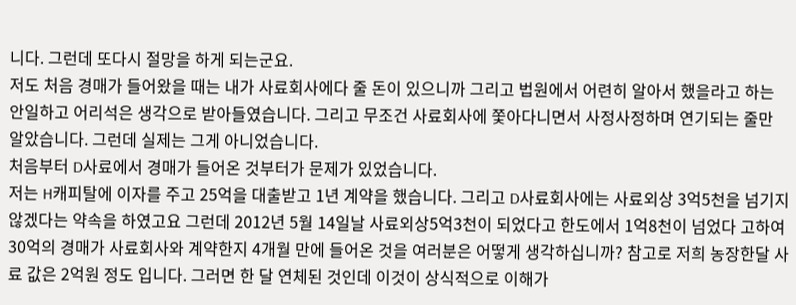니다. 그런데 또다시 절망을 하게 되는군요.
저도 처음 경매가 들어왔을 때는 내가 사료회사에다 줄 돈이 있으니까 그리고 법원에서 어련히 알아서 했을라고 하는 안일하고 어리석은 생각으로 받아들였습니다. 그리고 무조건 사료회사에 쫓아다니면서 사정사정하며 연기되는 줄만 알았습니다. 그런데 실제는 그게 아니었습니다.
처음부터 D사료에서 경매가 들어온 것부터가 문제가 있었습니다.
저는 H캐피탈에 이자를 주고 25억을 대출받고 1년 계약을 했습니다. 그리고 D사료회사에는 사료외상 3억5천을 넘기지않겠다는 약속을 하였고요 그런데 2012년 5월 14일날 사료외상5억3천이 되었다고 한도에서 1억8천이 넘었다 고하여 30억의 경매가 사료회사와 계약한지 4개월 만에 들어온 것을 여러분은 어떻게 생각하십니까? 참고로 저희 농장한달 사료 값은 2억원 정도 입니다. 그러면 한 달 연체된 것인데 이것이 상식적으로 이해가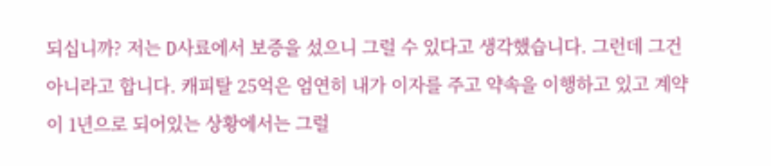되십니까? 저는 D사료에서 보증을 섰으니 그럴 수 있다고 생각했습니다. 그런데 그건 아니라고 합니다. 캐피탈 25억은 엄연히 내가 이자를 주고 약속을 이행하고 있고 계약이 1년으로 되어있는 상황에서는 그럴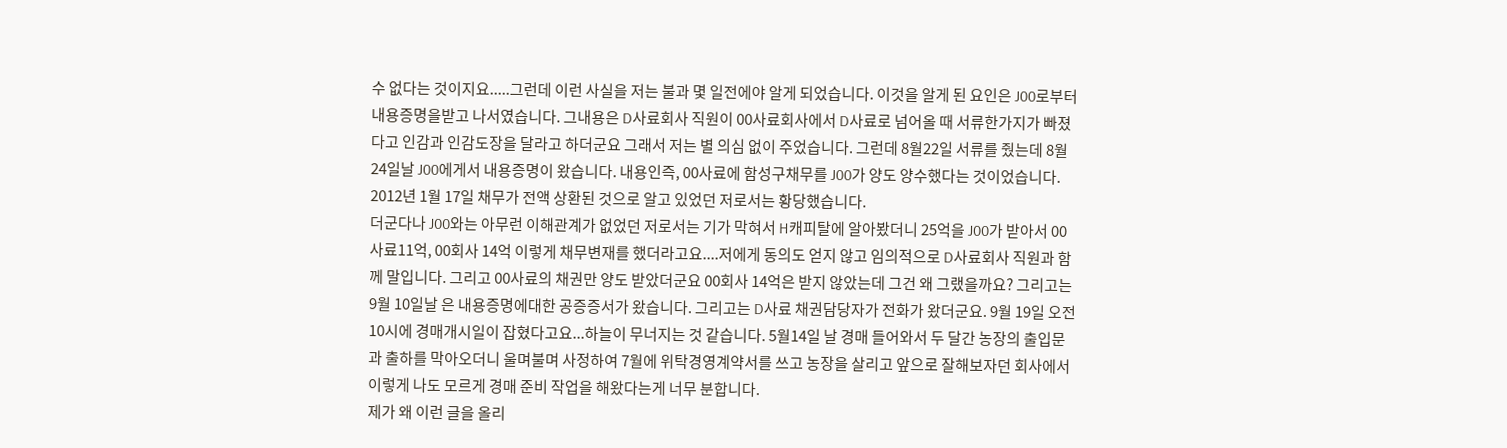수 없다는 것이지요.....그런데 이런 사실을 저는 불과 몇 일전에야 알게 되었습니다. 이것을 알게 된 요인은 J00로부터 내용증명을받고 나서였습니다. 그내용은 D사료회사 직원이 00사료회사에서 D사료로 넘어올 때 서류한가지가 빠졌다고 인감과 인감도장을 달라고 하더군요 그래서 저는 별 의심 없이 주었습니다. 그런데 8월22일 서류를 줬는데 8월24일날 J00에게서 내용증명이 왔습니다. 내용인즉, 00사료에 함성구채무를 J00가 양도 양수했다는 것이었습니다. 2012년 1월 17일 채무가 전액 상환된 것으로 알고 있었던 저로서는 황당했습니다.
더군다나 J00와는 아무런 이해관계가 없었던 저로서는 기가 막혀서 H캐피탈에 알아봤더니 25억을 J00가 받아서 00사료11억, 00회사 14억 이렇게 채무변재를 했더라고요....저에게 동의도 얻지 않고 임의적으로 D사료회사 직원과 함께 말입니다. 그리고 00사료의 채권만 양도 받았더군요 00회사 14억은 받지 않았는데 그건 왜 그랬을까요? 그리고는 9월 10일날 은 내용증명에대한 공증증서가 왔습니다. 그리고는 D사료 채권담당자가 전화가 왔더군요. 9월 19일 오전10시에 경매개시일이 잡혔다고요...하늘이 무너지는 것 같습니다. 5월14일 날 경매 들어와서 두 달간 농장의 출입문과 출하를 막아오더니 울며불며 사정하여 7월에 위탁경영계약서를 쓰고 농장을 살리고 앞으로 잘해보자던 회사에서 이렇게 나도 모르게 경매 준비 작업을 해왔다는게 너무 분합니다.
제가 왜 이런 글을 올리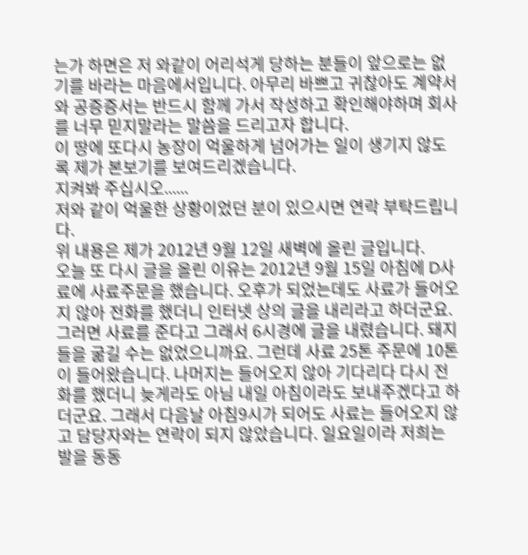는가 하면은 저 와같이 어리석게 당하는 분들이 앞으로는 없기를 바라는 마음에서입니다. 아무리 바쁘고 귀찮아도 계약서와 공증증서는 반드시 함께 가서 작성하고 확인해야하며 회사를 너무 믿지말라는 말씀을 드리고자 합니다.
이 땅에 또다시 농장이 억울하게 넘어가는 일이 생기지 않도록 제가 본보기를 보여드리겠습니다.
지켜봐 주십시오......
저와 같이 억울한 상황이었던 분이 있으시면 연락 부탁드립니다.
위 내용은 제가 2012년 9월 12일 새벽에 올린 글입니다.
오늘 또 다시 글을 올린 이유는 2012년 9월 15일 아침에 D사료에 사료주문을 했습니다. 오후가 되었는데도 사료가 들어오지 않아 전화를 했더니 인터넷 상의 글을 내리라고 하더군요. 그러면 사료를 준다고 그래서 6시경에 글을 내렸습니다. 돼지들을 굶길 수는 없었으니까요. 그런데 사료 25톤 주문에 10톤이 들어왔습니다. 나머지는 들어오지 않아 기다리다 다시 전화를 했더니 늦게라도 아님 내일 아침이라도 보내주겠다고 하더군요. 그래서 다음날 아침9시가 되어도 사료는 들어오지 않고 담당자와는 연락이 되지 않았습니다. 일요일이라 저희는 발을 동동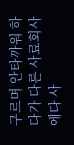구르며 안타까워 하다가 다른 사료회사에다 사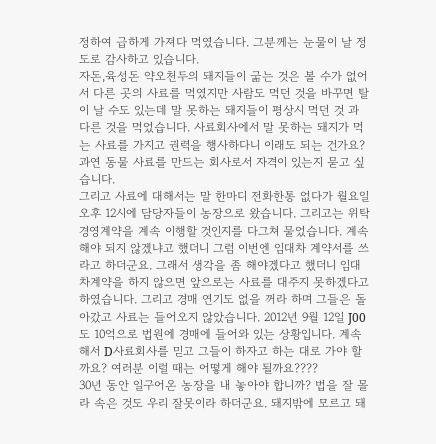정하여 급하게 가져다 먹였습니다. 그분께는 눈물이 날 정도로 감사하고 있습니다.
자돈,육성돈 약오천두의 돼지들이 굶는 것은 볼 수가 없어서 다른 곳의 사료를 먹였지만 사람도 먹던 것을 바꾸면 탈이 날 수도 있는데 말 못하는 돼지들이 평상시 먹던 것 과 다른 것을 먹었습니다. 사료회사에서 말 못하는 돼지가 먹는 사료를 가지고 권력을 행사하다니 이래도 되는 건가요?
과연 동물 사료를 만드는 회사로서 자격이 있는지 묻고 싶습니다.
그리고 사료에 대해서는 말 한마디 전화한통 없다가 월요일 오후 12시에 담당자들이 농장으로 왔습니다. 그리고는 위탁경영계약을 계속 이행할 것인지를 다그쳐 물었습니다. 계속해야 되지 않겠냐고 했더니 그럼 이번엔 임대차 계약서를 쓰라고 하더군요. 그래서 생각을 좀 해야겠다고 했더니 임대차계약을 하지 않으면 앞으로는 사료를 대주지 못하겠다고 하였습니다. 그리고 경매 연기도 없을 꺼라 하며 그들은 돌아갔고 사료는 들어오지 않았습니다. 2012년 9월 12일 J00도 10억으로 법원에 경매에 들어와 있는 상황입니다. 계속해서 D사료회사를 믿고 그들이 하자고 하는 대로 가야 할 까요? 여러분 이럴 때는 어떻게 해야 될까요????
30년 동안 일구어온 농장을 내 놓아야 합니까? 법을 잘 몰라 속은 것도 우리 잘못이라 하더군요. 돼지밖에 모르고 돼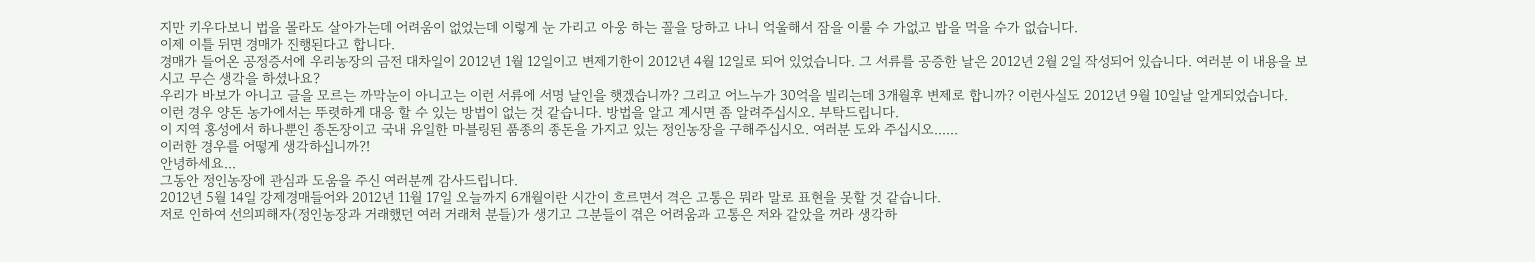지만 키우다보니 법을 몰라도 살아가는데 어려움이 없었는데 이렇게 눈 가리고 아웅 하는 꼴을 당하고 나니 억울해서 잠을 이룰 수 가없고 밥을 먹을 수가 없습니다.
이제 이틀 뒤면 경매가 진행된다고 합니다.
경매가 들어온 공정증서에 우리농장의 금전 대차일이 2012년 1월 12일이고 변제기한이 2012년 4월 12일로 되어 있었습니다. 그 서류를 공증한 날은 2012년 2월 2일 작성되어 있습니다. 여러분 이 내용을 보시고 무슨 생각을 하셨나요?
우리가 바보가 아니고 글을 모르는 까막눈이 아니고는 이런 서류에 서명 날인을 햇겠습니까? 그리고 어느누가 30억을 빌리는데 3개월후 변제로 합니까? 이런사실도 2012년 9월 10일날 알게되었습니다.
이런 경우 양돈 농가에서는 뚜렷하게 대응 할 수 있는 방법이 없는 것 같습니다. 방법을 알고 계시면 좀 알려주십시오. 부탁드립니다.
이 지역 홍성에서 하나뿐인 종돈장이고 국내 유일한 마블링된 품종의 종돈을 가지고 있는 정인농장을 구해주십시오. 여러분 도와 주십시오......
이러한 경우를 어떻게 생각하십니까?!
안녕하세요...
그동안 정인농장에 관심과 도움을 주신 여러분께 감사드립니다.
2012년 5월 14일 강제경매들어와 2012년 11월 17일 오늘까지 6개월이란 시간이 흐르면서 격은 고통은 뭐라 말로 표현을 못할 것 같습니다.
저로 인하여 선의피해자(정인농장과 거래했던 여러 거래처 분들)가 생기고 그분들이 겪은 어려움과 고통은 저와 같았을 꺼라 생각하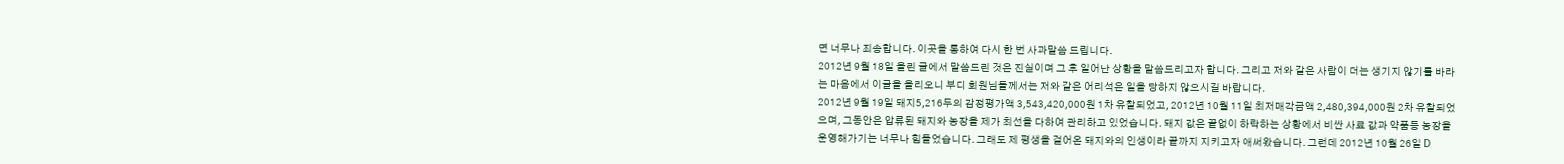면 너무나 죄송합니다. 이곳을 통하여 다시 한 번 사과말씀 드립니다.
2012년 9월 18일 올린 글에서 말씀드린 것은 진실이며 그 후 일어난 상황을 말씀드리고자 합니다. 그리고 저와 같은 사람이 더는 생기지 않기를 바라는 마음에서 이글을 올리오니 부디 회원님들께서는 저와 같은 어리석은 일을 당하지 않으시길 바랍니다.
2012년 9월 19일 돼지5,216두의 감정평가액 3,543,420,000원 1차 유찰되었고, 2012년 10월 11일 최저매각금액 2,480,394,000원 2차 유찰되었으며, 그동안은 압류된 돼지와 농장을 제가 최선을 다하여 관리하고 있었습니다. 돼지 값은 끝없이 하락하는 상황에서 비싼 사료 값과 약품등 농장을 운영해가기는 너무나 힘들었습니다. 그래도 제 평생을 걸어온 돼지와의 인생이라 끝까지 지키고자 애써왔습니다. 그런데 2012년 10월 26일 D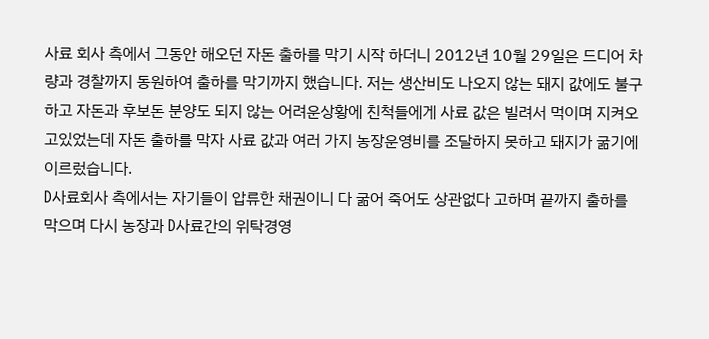사료 회사 측에서 그동안 해오던 자돈 출하를 막기 시작 하더니 2012년 10월 29일은 드디어 차량과 경찰까지 동원하여 출하를 막기까지 했습니다. 저는 생산비도 나오지 않는 돼지 값에도 불구하고 자돈과 후보돈 분양도 되지 않는 어려운상황에 친척들에게 사료 값은 빌려서 먹이며 지켜오고있었는데 자돈 출하를 막자 사료 값과 여러 가지 농장운영비를 조달하지 못하고 돼지가 굶기에 이르렀습니다.
D사료회사 측에서는 자기들이 압류한 채권이니 다 굶어 죽어도 상관없다 고하며 끝까지 출하를 막으며 다시 농장과 D사료간의 위탁경영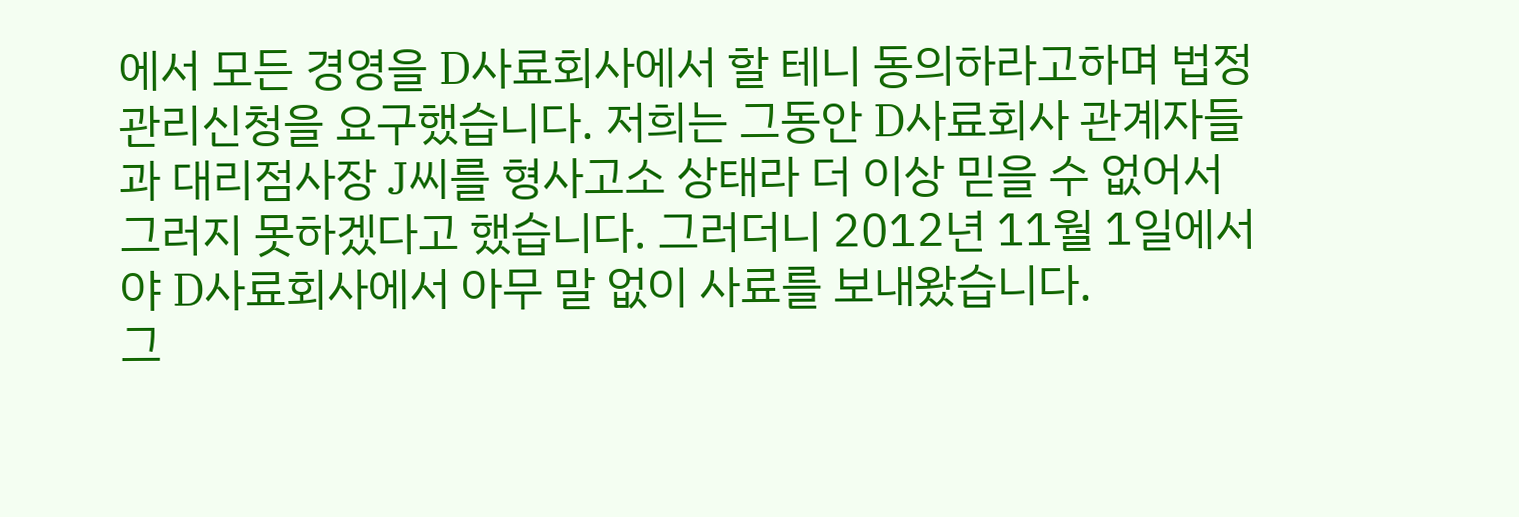에서 모든 경영을 D사료회사에서 할 테니 동의하라고하며 법정관리신청을 요구했습니다. 저희는 그동안 D사료회사 관계자들과 대리점사장 J씨를 형사고소 상태라 더 이상 믿을 수 없어서 그러지 못하겠다고 했습니다. 그러더니 2012년 11월 1일에서야 D사료회사에서 아무 말 없이 사료를 보내왔습니다.
그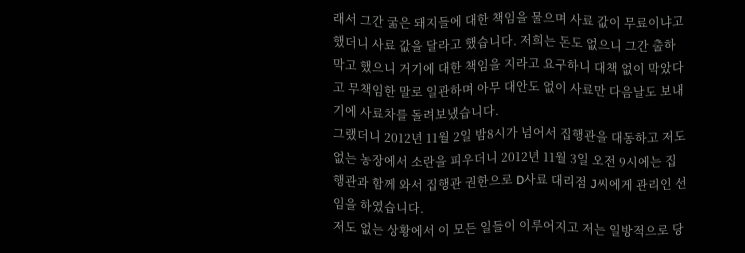래서 그간 굶은 돼지들에 대한 책임을 물으며 사료 값이 무료이냐고 했더니 사료 값을 달라고 했습니다. 저희는 돈도 없으니 그간 출하 막고 했으니 거기에 대한 책임을 지라고 요구하니 대책 없이 막았다고 무책임한 말로 일관하며 아무 대안도 없이 사료만 다음날도 보내기에 사료차를 돌려보냈습니다.
그랬더니 2012년 11월 2일 밤8시가 넘어서 집행관을 대동하고 저도 없는 농장에서 소란을 피우더니 2012년 11월 3일 오전 9시에는 집행관과 함께 와서 집행관 권한으로 D사료 대리점 J씨에게 관리인 선임을 하였습니다.
저도 없는 상황에서 이 모든 일들이 이루어지고 저는 일방적으로 당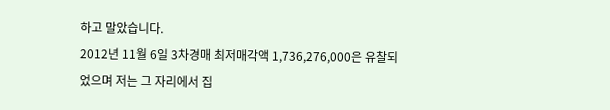하고 말았습니다.
2012년 11월 6일 3차경매 최저매각액 1,736,276,000은 유찰되었으며 저는 그 자리에서 집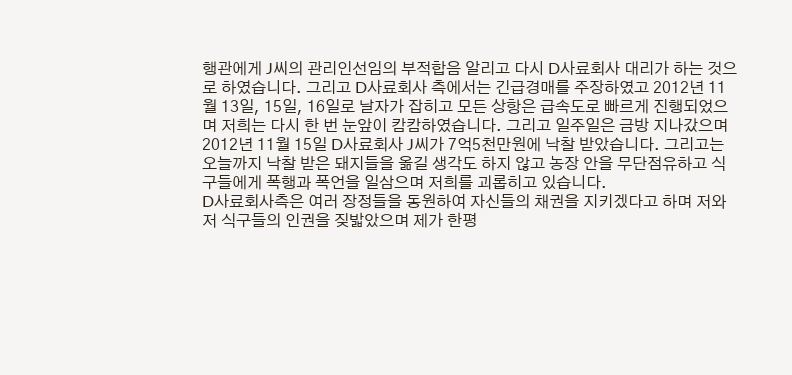행관에게 J씨의 관리인선임의 부적합음 알리고 다시 D사료회사 대리가 하는 것으로 하였습니다. 그리고 D사료회사 측에서는 긴급경매를 주장하였고 2012년 11월 13일, 15일, 16일로 날자가 잡히고 모든 상항은 급속도로 빠르게 진행되었으며 저희는 다시 한 번 눈앞이 캄캄하였습니다. 그리고 일주일은 금방 지나갔으며 2012년 11월 15일 D사료회사 J씨가 7억5천만원에 낙찰 받았습니다. 그리고는 오늘까지 낙찰 받은 돼지들을 옮길 생각도 하지 않고 농장 안을 무단점유하고 식구들에게 폭행과 폭언을 일삼으며 저희를 괴롭히고 있습니다.
D사료회사측은 여러 장정들을 동원하여 자신들의 채권을 지키겠다고 하며 저와 저 식구들의 인권을 짖밟았으며 제가 한평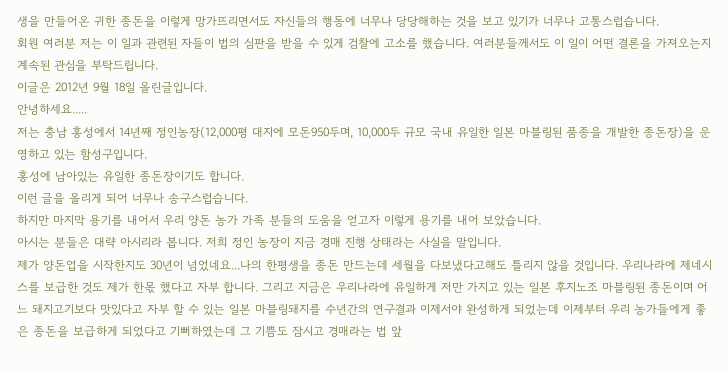생을 만들어온 귀한 종돈을 이렇게 망가뜨리면서도 자신들의 행동에 너무나 당당해하는 것을 보고 있기가 너무나 고통스럽습니다.
회원 여러분 저는 이 일과 관련된 자들이 법의 심판을 받을 수 있게 검찰에 고소를 했습니다. 여러분들께서도 이 일이 어떤 결론을 가져오는지 계속된 관심을 부탁드립니다.
이글은 2012년 9월 18일 올린글입니다.
안녕하세요.....
저는 충남 홍성에서 14년째 정인농장(12,000평 대지에 모돈950두며, 10,000두 규모 국내 유일한 일본 마블링된 품종을 개발한 종돈장)을 운영하고 있는 함성구입니다.
홍성에 남아있는 유일한 종돈장이기도 합니다.
이런 글을 올리게 되어 너무나 송구스럽습니다.
하지만 마지막 용기를 내어서 우리 양돈 농가 가족 분들의 도움을 얻고자 이렇게 용기를 내어 보았습니다.
아시는 분들은 대략 아시리라 봅니다. 저희 정인 농장이 지금 경매 진행 상태라는 사실을 말입니다.
제가 양돈업을 시작한지도 30년이 넘었네요...나의 한평생을 종돈 만드는데 세월을 다보냈다고해도 틀리지 않을 것입니다. 우리나라에 제네시스를 보급한 것도 제가 한몫 했다고 자부 합니다. 그리고 지금은 우리나라에 유일하게 저만 가지고 있는 일본 후지노조 마블링된 종돈이며 어느 돼지고기보다 맛있다고 자부 할 수 있는 일본 마블링돼지를 수년간의 연구결과 이제서야 완성하게 되었는데 이제부터 우리 농가들에게 좋은 종돈을 보급하게 되었다고 기뻐하였는데 그 기쁨도 잠시고 경매라는 법 앞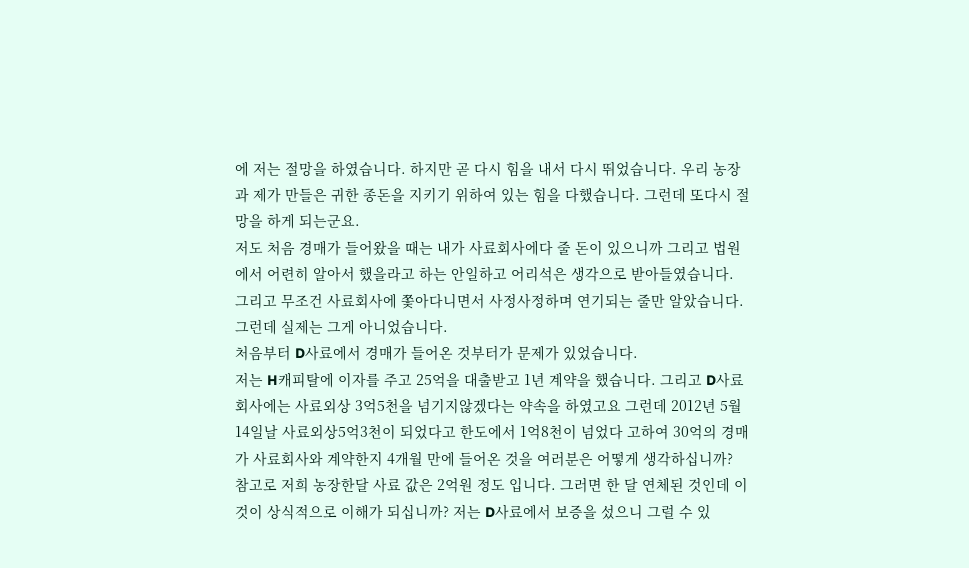에 저는 절망을 하였습니다. 하지만 곧 다시 힘을 내서 다시 뛰었습니다. 우리 농장과 제가 만들은 귀한 종돈을 지키기 위하여 있는 힘을 다했습니다. 그런데 또다시 절망을 하게 되는군요.
저도 처음 경매가 들어왔을 때는 내가 사료회사에다 줄 돈이 있으니까 그리고 법원에서 어련히 알아서 했을라고 하는 안일하고 어리석은 생각으로 받아들였습니다. 그리고 무조건 사료회사에 쫓아다니면서 사정사정하며 연기되는 줄만 알았습니다. 그런데 실제는 그게 아니었습니다.
처음부터 D사료에서 경매가 들어온 것부터가 문제가 있었습니다.
저는 H캐피탈에 이자를 주고 25억을 대출받고 1년 계약을 했습니다. 그리고 D사료회사에는 사료외상 3억5천을 넘기지않겠다는 약속을 하였고요 그런데 2012년 5월 14일날 사료외상5억3천이 되었다고 한도에서 1억8천이 넘었다 고하여 30억의 경매가 사료회사와 계약한지 4개월 만에 들어온 것을 여러분은 어떻게 생각하십니까? 참고로 저희 농장한달 사료 값은 2억원 정도 입니다. 그러면 한 달 연체된 것인데 이것이 상식적으로 이해가 되십니까? 저는 D사료에서 보증을 섰으니 그럴 수 있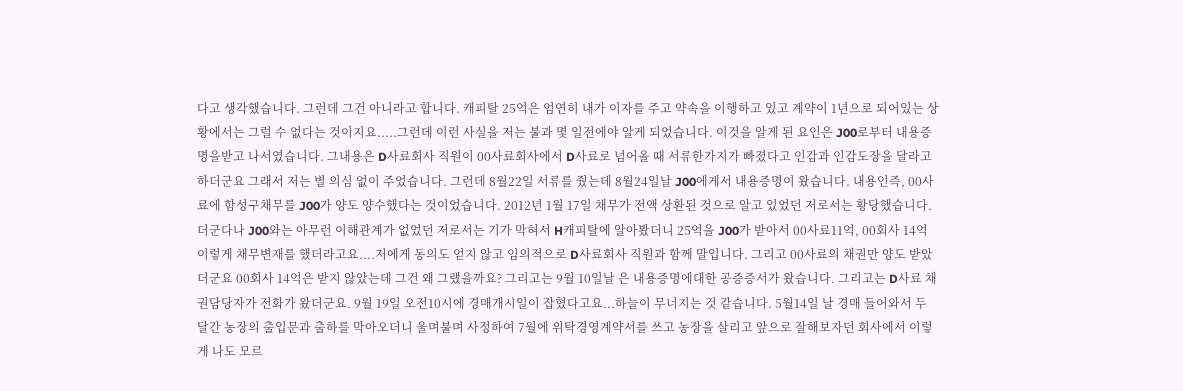다고 생각했습니다. 그런데 그건 아니라고 합니다. 캐피탈 25억은 엄연히 내가 이자를 주고 약속을 이행하고 있고 계약이 1년으로 되어있는 상황에서는 그럴 수 없다는 것이지요.....그런데 이런 사실을 저는 불과 몇 일전에야 알게 되었습니다. 이것을 알게 된 요인은 J00로부터 내용증명을받고 나서였습니다. 그내용은 D사료회사 직원이 00사료회사에서 D사료로 넘어올 때 서류한가지가 빠졌다고 인감과 인감도장을 달라고 하더군요 그래서 저는 별 의심 없이 주었습니다. 그런데 8월22일 서류를 줬는데 8월24일날 J00에게서 내용증명이 왔습니다. 내용인즉, 00사료에 함성구채무를 J00가 양도 양수했다는 것이었습니다. 2012년 1월 17일 채무가 전액 상환된 것으로 알고 있었던 저로서는 황당했습니다.
더군다나 J00와는 아무런 이해관계가 없었던 저로서는 기가 막혀서 H캐피탈에 알아봤더니 25억을 J00가 받아서 00사료11억, 00회사 14억 이렇게 채무변재를 했더라고요....저에게 동의도 얻지 않고 임의적으로 D사료회사 직원과 함께 말입니다. 그리고 00사료의 채권만 양도 받았더군요 00회사 14억은 받지 않았는데 그건 왜 그랬을까요? 그리고는 9월 10일날 은 내용증명에대한 공증증서가 왔습니다. 그리고는 D사료 채권담당자가 전화가 왔더군요. 9월 19일 오전10시에 경매개시일이 잡혔다고요...하늘이 무너지는 것 같습니다. 5월14일 날 경매 들어와서 두 달간 농장의 출입문과 출하를 막아오더니 울며불며 사정하여 7월에 위탁경영계약서를 쓰고 농장을 살리고 앞으로 잘해보자던 회사에서 이렇게 나도 모르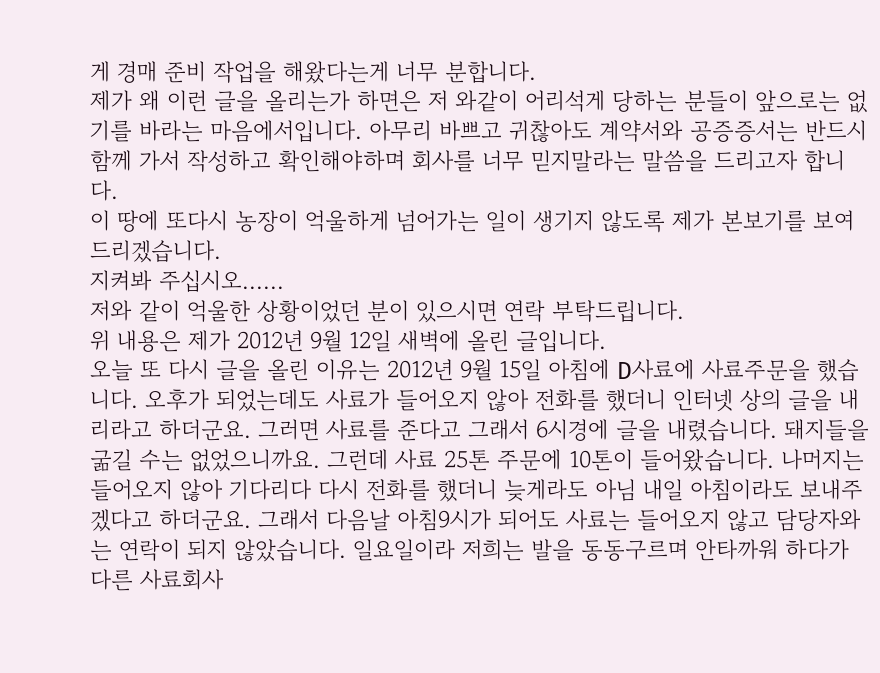게 경매 준비 작업을 해왔다는게 너무 분합니다.
제가 왜 이런 글을 올리는가 하면은 저 와같이 어리석게 당하는 분들이 앞으로는 없기를 바라는 마음에서입니다. 아무리 바쁘고 귀찮아도 계약서와 공증증서는 반드시 함께 가서 작성하고 확인해야하며 회사를 너무 믿지말라는 말씀을 드리고자 합니다.
이 땅에 또다시 농장이 억울하게 넘어가는 일이 생기지 않도록 제가 본보기를 보여드리겠습니다.
지켜봐 주십시오......
저와 같이 억울한 상황이었던 분이 있으시면 연락 부탁드립니다.
위 내용은 제가 2012년 9월 12일 새벽에 올린 글입니다.
오늘 또 다시 글을 올린 이유는 2012년 9월 15일 아침에 D사료에 사료주문을 했습니다. 오후가 되었는데도 사료가 들어오지 않아 전화를 했더니 인터넷 상의 글을 내리라고 하더군요. 그러면 사료를 준다고 그래서 6시경에 글을 내렸습니다. 돼지들을 굶길 수는 없었으니까요. 그런데 사료 25톤 주문에 10톤이 들어왔습니다. 나머지는 들어오지 않아 기다리다 다시 전화를 했더니 늦게라도 아님 내일 아침이라도 보내주겠다고 하더군요. 그래서 다음날 아침9시가 되어도 사료는 들어오지 않고 담당자와는 연락이 되지 않았습니다. 일요일이라 저희는 발을 동동구르며 안타까워 하다가 다른 사료회사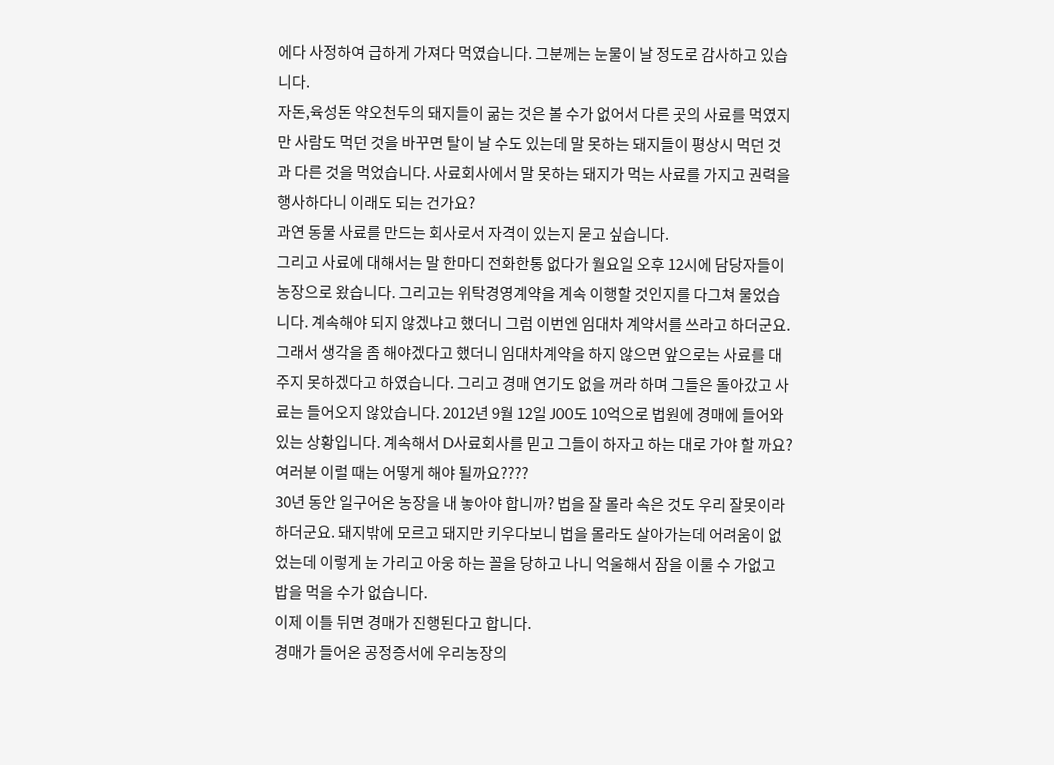에다 사정하여 급하게 가져다 먹였습니다. 그분께는 눈물이 날 정도로 감사하고 있습니다.
자돈,육성돈 약오천두의 돼지들이 굶는 것은 볼 수가 없어서 다른 곳의 사료를 먹였지만 사람도 먹던 것을 바꾸면 탈이 날 수도 있는데 말 못하는 돼지들이 평상시 먹던 것 과 다른 것을 먹었습니다. 사료회사에서 말 못하는 돼지가 먹는 사료를 가지고 권력을 행사하다니 이래도 되는 건가요?
과연 동물 사료를 만드는 회사로서 자격이 있는지 묻고 싶습니다.
그리고 사료에 대해서는 말 한마디 전화한통 없다가 월요일 오후 12시에 담당자들이 농장으로 왔습니다. 그리고는 위탁경영계약을 계속 이행할 것인지를 다그쳐 물었습니다. 계속해야 되지 않겠냐고 했더니 그럼 이번엔 임대차 계약서를 쓰라고 하더군요. 그래서 생각을 좀 해야겠다고 했더니 임대차계약을 하지 않으면 앞으로는 사료를 대주지 못하겠다고 하였습니다. 그리고 경매 연기도 없을 꺼라 하며 그들은 돌아갔고 사료는 들어오지 않았습니다. 2012년 9월 12일 J00도 10억으로 법원에 경매에 들어와 있는 상황입니다. 계속해서 D사료회사를 믿고 그들이 하자고 하는 대로 가야 할 까요? 여러분 이럴 때는 어떻게 해야 될까요????
30년 동안 일구어온 농장을 내 놓아야 합니까? 법을 잘 몰라 속은 것도 우리 잘못이라 하더군요. 돼지밖에 모르고 돼지만 키우다보니 법을 몰라도 살아가는데 어려움이 없었는데 이렇게 눈 가리고 아웅 하는 꼴을 당하고 나니 억울해서 잠을 이룰 수 가없고 밥을 먹을 수가 없습니다.
이제 이틀 뒤면 경매가 진행된다고 합니다.
경매가 들어온 공정증서에 우리농장의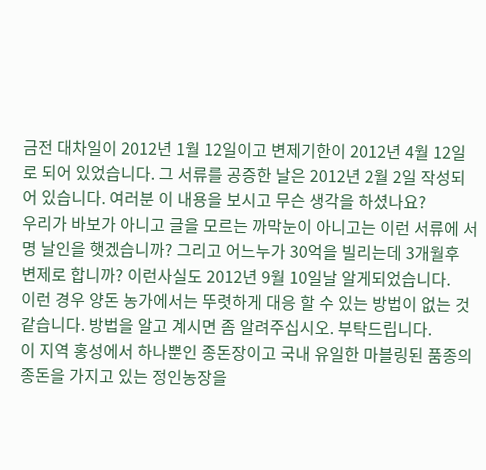금전 대차일이 2012년 1월 12일이고 변제기한이 2012년 4월 12일로 되어 있었습니다. 그 서류를 공증한 날은 2012년 2월 2일 작성되어 있습니다. 여러분 이 내용을 보시고 무슨 생각을 하셨나요?
우리가 바보가 아니고 글을 모르는 까막눈이 아니고는 이런 서류에 서명 날인을 햇겠습니까? 그리고 어느누가 30억을 빌리는데 3개월후 변제로 합니까? 이런사실도 2012년 9월 10일날 알게되었습니다.
이런 경우 양돈 농가에서는 뚜렷하게 대응 할 수 있는 방법이 없는 것 같습니다. 방법을 알고 계시면 좀 알려주십시오. 부탁드립니다.
이 지역 홍성에서 하나뿐인 종돈장이고 국내 유일한 마블링된 품종의 종돈을 가지고 있는 정인농장을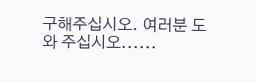구해주십시오. 여러분 도와 주십시오......